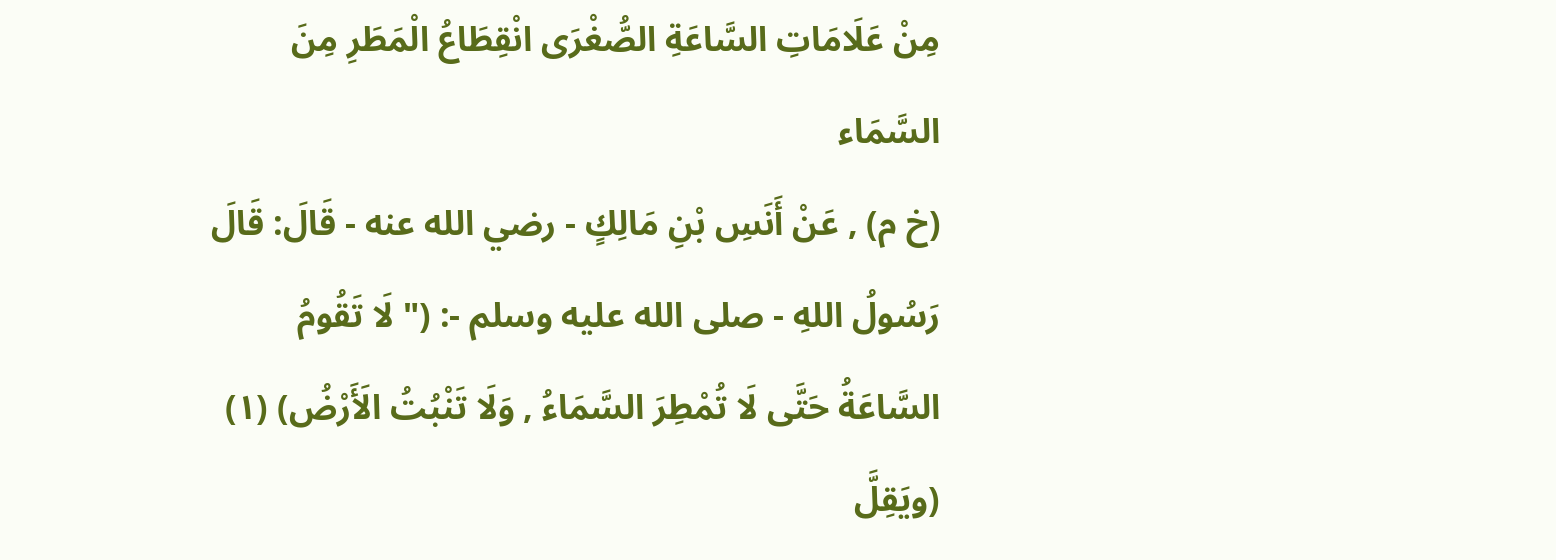مِنْ عَلَامَاتِ السَّاعَةِ الصُّغْرَى انْقِطَاعُ الْمَطَرِ مِنَ السَّمَاء
(خ م) , عَنْ أَنَسِ بْنِ مَالِكٍ - رضي الله عنه - قَالَ: قَالَ رَسُولُ اللهِ - صلى الله عليه وسلم -: (" لَا تَقُومُ السَّاعَةُ حَتَّى لَا تُمْطِرَ السَّمَاءُ , وَلَا تَنْبُتُ الَأَرْضُ) (١) (ويَقِلَّ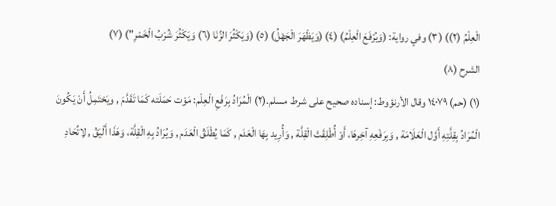الْعِلْمُ (٢)) (٣) وفي رواية: (وَيُرْفَعَ الْعِلْمُ) (٤) (وَيَظْهَرَ الْجَهْلُ) (٥) (وَيَكْثُرَ الزِّنَا (٦) وَيَكْثُرَ شُرْبُ الْخَمْرِ") (٧)
الشرح (٨)
(١) (حم) ١٤٠٧٩ وقال الأرنؤوط: إسناده صحيح على شرط مسلم.(٢) الْمُرَادُ بِرَفْعِ الْعِلْم: مَوْت حَمَلَته كَمَا تَقَدَّمَ , ويَحْتَمِلُ أَنْ يَكُونَ الْمُرَادُ بِقِلَّتِهِ أَوَّل الْعَلَامَة , وَبِرَفْعِهِ آخِرهَا، أَوْ أُطْلِقَتْ الْقِلَّة , وَأُرِيد بِهَا الْعَدَم , كَمَا يُطْلَقُ الْعَدَم , وَيُرَادُ بِهِ الْقِلَّة، وَهَذَا أَلْيَقُ , لِاتِّحَادِ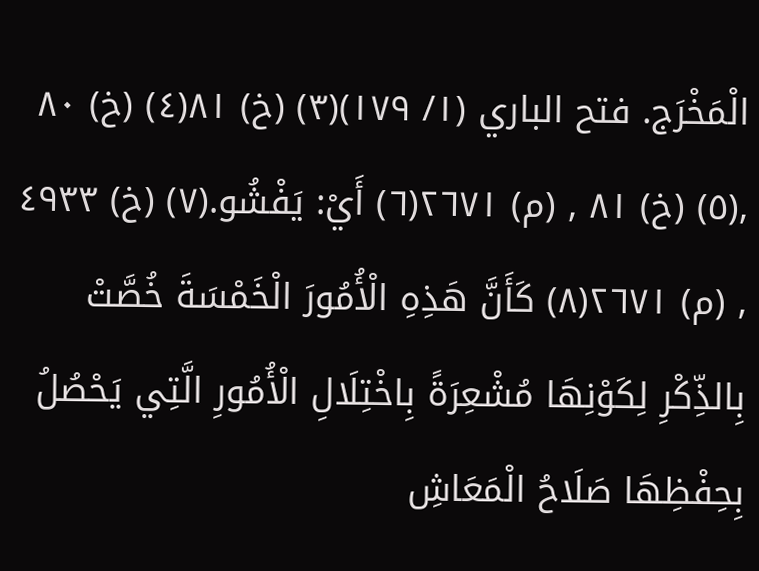الْمَخْرَج. فتح الباري (١/ ١٧٩)(٣) (خ) ٨١(٤) (خ) ٨٠ ,(٥) (خ) ٨١ , (م) ٢٦٧١(٦) أَيْ: يَفْشُو.(٧) (خ) ٤٩٣٣ , (م) ٢٦٧١(٨) كَأَنَّ هَذِهِ الْأُمُورَ الْخَمْسَةَ خُصَّتْ بِالذِّكْرِ لِكَوْنِهَا مُشْعِرَةً بِاخْتِلَالِ الْأُمُورِ الَّتِي يَحْصُلُ بِحِفْظِهَا صَلَاحُ الْمَعَاشِ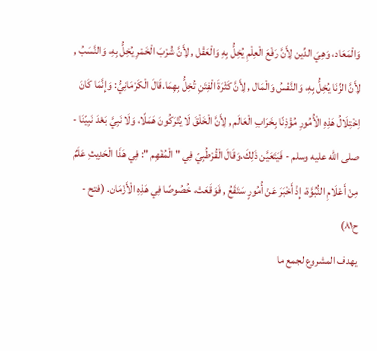وَالْمَعَاد، وَهِيَ الدِّين لِأَنَّ رَفْعَ الْعِلْمِ يُخِلُّ بِهِ وَالْعَقْل , لِأَنَّ شُرْبَ الْخَمْرِ يُخِلُّ بِهِ، وَالنَّسَبُ , لِأَنَّ الزِّنَا يُخِلُّ بِهِ، وَالنَّفْسُ وَالْمَال , لِأَنَّ كَثْرَةَ الْفِتَنِ تُخِلُّ بِهِمَا.قَالَ الْكَرْمَانِيُّ: وَإِنَّمَا كَانَ اِخْتِلَالُ هَذِهِ الْأُمُورِ مُؤْذِنًا بِخَرَابِ الْعَالَم , لِأَنَّ الْخَلْقَ لَا يُتْرَكُونَ هَمَلًا، وَلَا نَبِيَّ بَعْدَ نَبِيّنَا - صلى الله عليه وسلم - فَيَتَعَيَّن ذَلِكَ.وَقَالَ الْقُرْطُبِيّ فِي " الْمُفْهِم ": فِي هَذَا الْحَدِيثِ عَلَمٌ مِنْ أَعْلَامِ النُّبُوَّة، إِذْ أَخْبَرَ عَنْ أُمُورٍ سَتَقَعُ , فَوَقَعَتْ، خُصُوصًا فِي هَذِهِ الْأَزْمَان. (فتح - ح٨١)
يهدف المشروع لجمع ما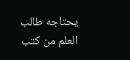يحتاجه طالب العلم من كتب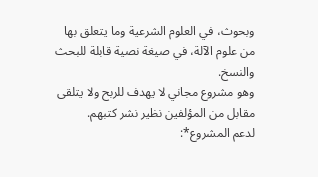وبحوث، في العلوم الشرعية وما يتعلق بها من علوم الآلة، في صيغة نصية قابلة للبحث والنسخ.
وهو مشروع مجاني لا يهدف للربح ولا يتلقى مقابل من المؤلفين نظير نشر كتبهم.
لدعم المشروع*: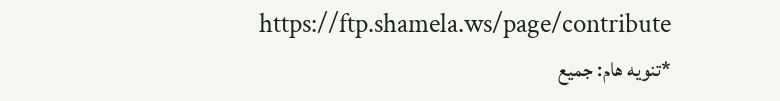https://ftp.shamela.ws/page/contribute
*تنويه هام: جميع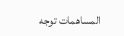المساهمات توجه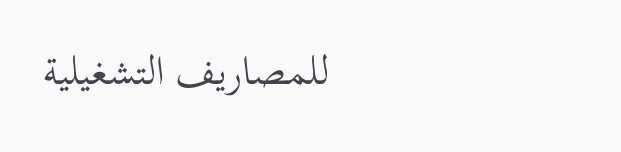للمصاريف التشغيلية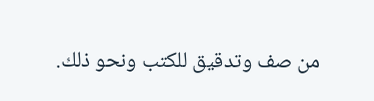من صف وتدقيق للكتب ونحو ذلك.